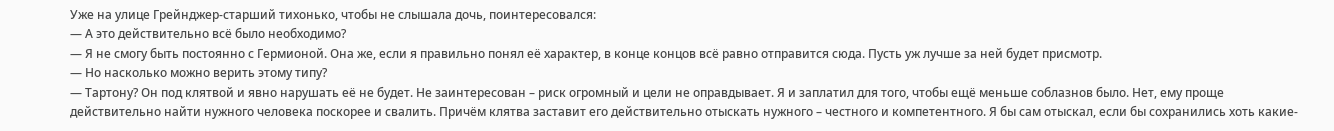Уже на улице Грейнджер-старший тихонько, чтобы не слышала дочь, поинтересовался:
— А это действительно всё было необходимо?
— Я не смогу быть постоянно с Гермионой. Она же, если я правильно понял её характер, в конце концов всё равно отправится сюда. Пусть уж лучше за ней будет присмотр.
— Но насколько можно верить этому типу?
— Тартону? Он под клятвой и явно нарушать её не будет. Не заинтересован – риск огромный и цели не оправдывает. Я и заплатил для того, чтобы ещё меньше соблазнов было. Нет, ему проще действительно найти нужного человека поскорее и свалить. Причём клятва заставит его действительно отыскать нужного – честного и компетентного. Я бы сам отыскал, если бы сохранились хоть какие-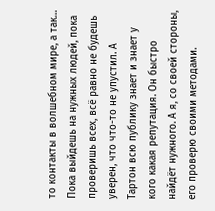то контакты в волшебном мире, а так… Пока выйдешь на нужных людей, пока проверишь всех, всё равно не будешь уверен, что что-то не упустил. А Тартон всю публику знает и знает у кого какая репутация. Он быстро найдёт нужного. А я, со своей стороны, его проверю своими методами.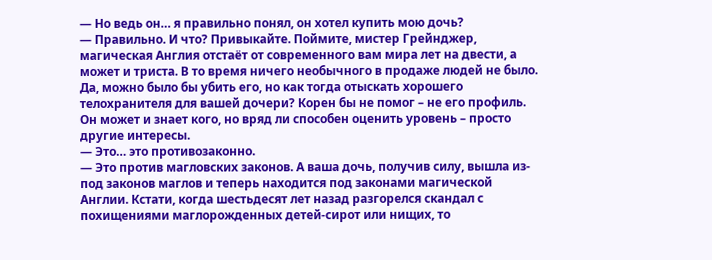— Но ведь он… я правильно понял, он хотел купить мою дочь?
— Правильно. И что? Привыкайте. Поймите, мистер Грейнджер, магическая Англия отстаёт от современного вам мира лет на двести, а может и триста. В то время ничего необычного в продаже людей не было. Да, можно было бы убить его, но как тогда отыскать хорошего телохранителя для вашей дочери? Корен бы не помог – не его профиль. Он может и знает кого, но вряд ли способен оценить уровень – просто другие интересы.
— Это… это противозаконно.
— Это против магловских законов. А ваша дочь, получив силу, вышла из-под законов маглов и теперь находится под законами магической Англии. Кстати, когда шестьдесят лет назад разгорелся скандал с похищениями маглорожденных детей-сирот или нищих, то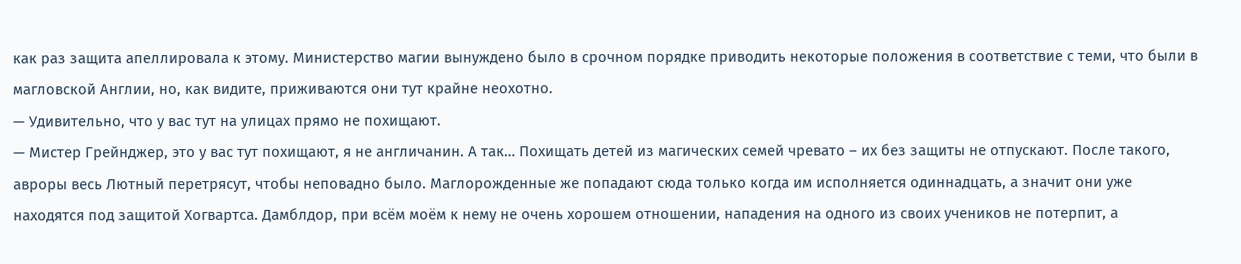как раз защита апеллировала к этому. Министерство магии вынуждено было в срочном порядке приводить некоторые положения в соответствие с теми, что были в магловской Англии, но, как видите, приживаются они тут крайне неохотно.
— Удивительно, что у вас тут на улицах прямо не похищают.
— Мистер Грейнджер, это у вас тут похищают, я не англичанин. А так… Похищать детей из магических семей чревато – их без защиты не отпускают. После такого, авроры весь Лютный перетрясут, чтобы неповадно было. Маглорожденные же попадают сюда только когда им исполняется одиннадцать, а значит они уже находятся под защитой Хогвартса. Дамблдор, при всём моём к нему не очень хорошем отношении, нападения на одного из своих учеников не потерпит, а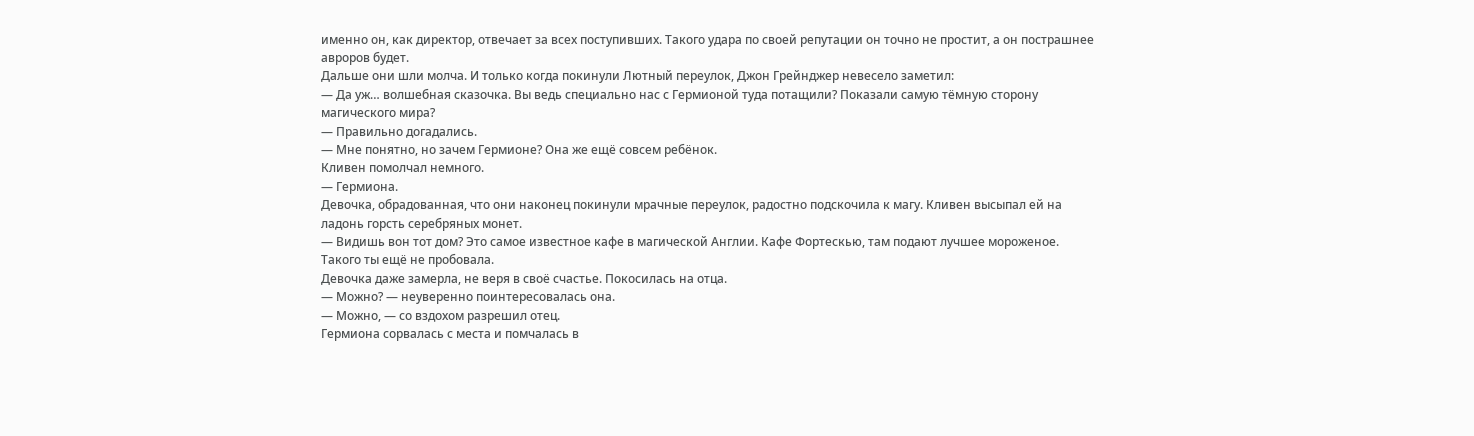именно он, как директор, отвечает за всех поступивших. Такого удара по своей репутации он точно не простит, а он пострашнее авроров будет.
Дальше они шли молча. И только когда покинули Лютный переулок, Джон Грейнджер невесело заметил:
— Да уж… волшебная сказочка. Вы ведь специально нас с Гермионой туда потащили? Показали самую тёмную сторону магического мира?
— Правильно догадались.
— Мне понятно, но зачем Гермионе? Она же ещё совсем ребёнок.
Кливен помолчал немного.
— Гермиона.
Девочка, обрадованная, что они наконец покинули мрачные переулок, радостно подскочила к магу. Кливен высыпал ей на ладонь горсть серебряных монет.
— Видишь вон тот дом? Это самое известное кафе в магической Англии. Кафе Фортескью, там подают лучшее мороженое. Такого ты ещё не пробовала.
Девочка даже замерла, не веря в своё счастье. Покосилась на отца.
— Можно? — неуверенно поинтересовалась она.
— Можно, — со вздохом разрешил отец.
Гермиона сорвалась с места и помчалась в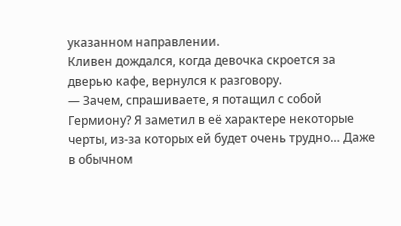указанном направлении.
Кливен дождался, когда девочка скроется за дверью кафе, вернулся к разговору.
— Зачем, спрашиваете, я потащил с собой Гермиону? Я заметил в её характере некоторые черты, из-за которых ей будет очень трудно… Даже в обычном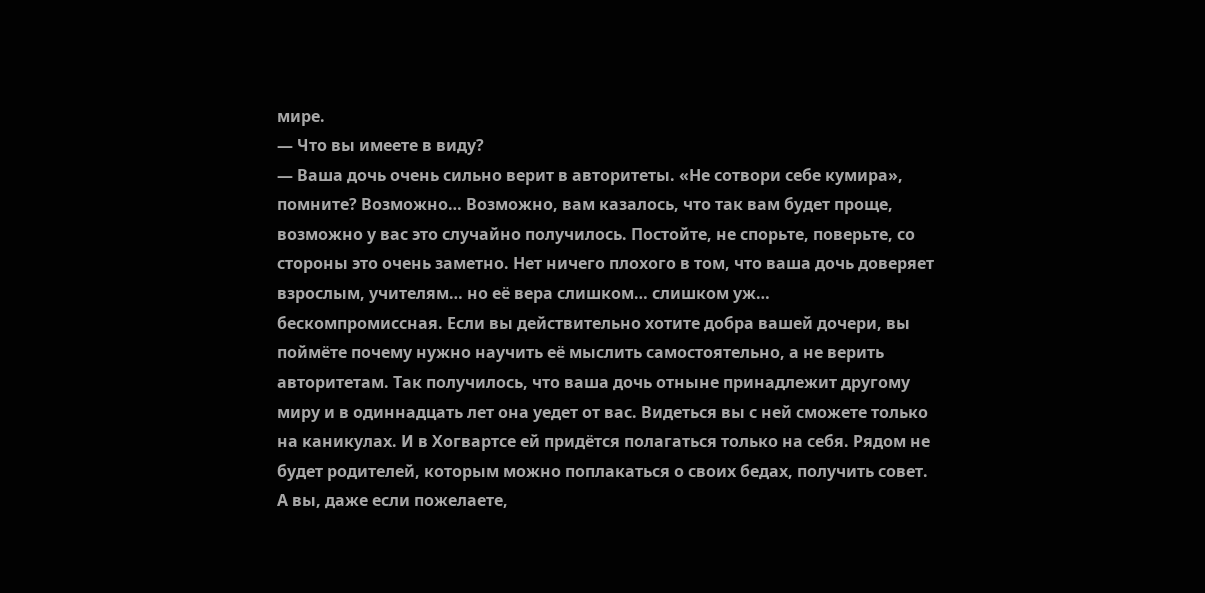мире.
— Что вы имеете в виду?
— Ваша дочь очень сильно верит в авторитеты. «Не сотвори себе кумира», помните? Возможно… Возможно, вам казалось, что так вам будет проще, возможно у вас это случайно получилось. Постойте, не спорьте, поверьте, со стороны это очень заметно. Нет ничего плохого в том, что ваша дочь доверяет взрослым, учителям… но её вера слишком… слишком уж… бескомпромиссная. Если вы действительно хотите добра вашей дочери, вы поймёте почему нужно научить её мыслить самостоятельно, а не верить авторитетам. Так получилось, что ваша дочь отныне принадлежит другому миру и в одиннадцать лет она уедет от вас. Видеться вы с ней сможете только на каникулах. И в Хогвартсе ей придётся полагаться только на себя. Рядом не будет родителей, которым можно поплакаться о своих бедах, получить совет. А вы, даже если пожелаете,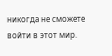никогда не сможете войти в этот мир.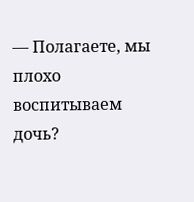— Полагаете, мы плохо воспитываем дочь?